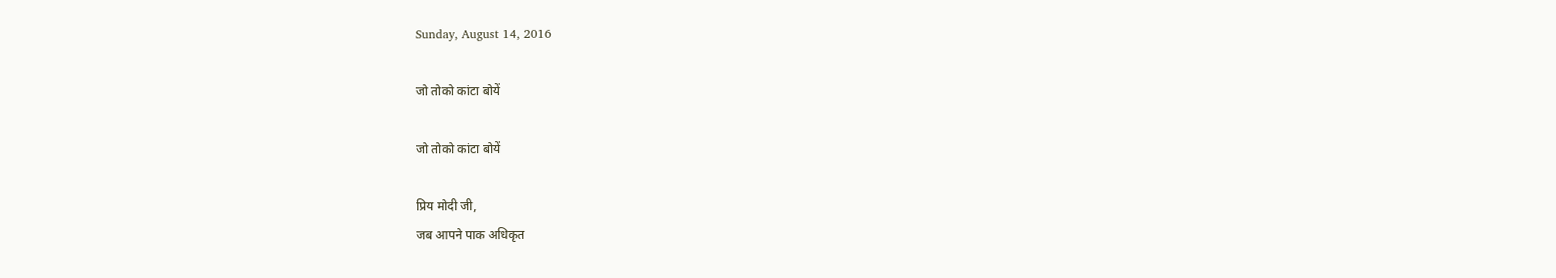Sunday, August 14, 2016

जो तोको कांटा बोयें

जो तोको कांटा बोयें

प्रिय मोदी जी,
जब आपने पाक अधिकृत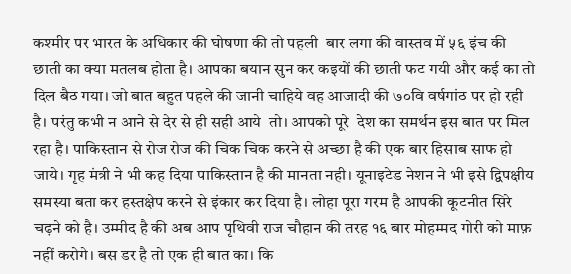कश्मीर पर भारत के अधिकार की घोषणा की तो पहली  बार लगा की वास्तव में ५६ इंच की छाती का क्या मतलब होता है। आपका बयान सुन कर कइयों की छाती फट गयी और कई का तो दिल बैठ गया। जो बात बहुत पहले की जानी चाहिये वह आजादी की ७०वि वर्षगांठ पर हो रही है। परंतु कभी न आने से देर से ही सही आये  तो। आपको पूरे  देश का समर्थन इस बात पर मिल रहा है। पाकिस्तान से रोज रोज की चिक चिक करने से अच्छा है की एक बार हिसाब साफ हो जाये। गृह मंत्री ने भी कह दिया पाकिस्तान है की मानता नही। यूनाइटेड नेशन ने भी इसे द्विपक्षीय समस्या बता कर हस्तक्षेप करने से इंकार कर दिया है। लोहा पूरा गरम है आपकी कूटनीत सिरे चढ़ने को है। उम्मीद है की अब आप पृथिवी राज चौहान की तरह १६ बार मोहम्मद गोरी को माफ़ नहीं करोगे। बस डर है तो एक ही बात का। कि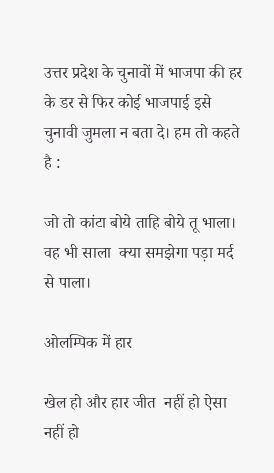उत्तर प्रदेश के चुनावों में भाजपा की हर के डर से फिर कोई भाजपाई इसे चुनावी जुमला न बता दे। हम तो कहते है :

जो तो कांटा बोये ताहि बोये तू भाला।   वह भी साला  क्या समझेगा पड़ा मर्द से पाला।

ओलम्पिक में हार

खेल हो और हार जीत  नहीं हो ऐसा नहीं हो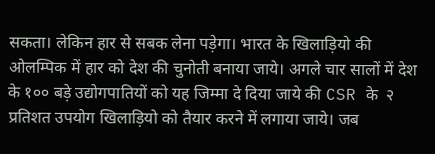सकता। लेकिन हार से सबक लेना पड़ेगा। भारत के खिलाड़ियो की ओलम्पिक में हार को देश की चुनोती बनाया जाये। अगले चार सालों में देश के १०० बड़े उद्योगपातियों को यह जिम्मा दे दिया जाये की CSR के  २ प्रतिशत उपयोग खिलाड़ियो को तैयार करने में लगाया जाये। जब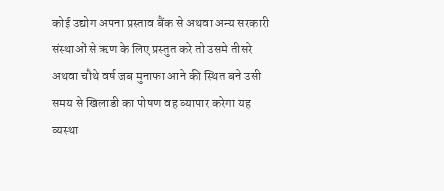कोई उद्योग अपना प्रस्ताव बैंक से अथवा अन्य सरकारी संस्थाओं से ऋण के लिए प्रस्तुत करे तो उसमे तीसरे अथवा चौथे वर्ष जब मुनाफा आने की स्थित बने उसी समय से खिलाडी का पोषण वह व्यापार करेगा यह व्यस्था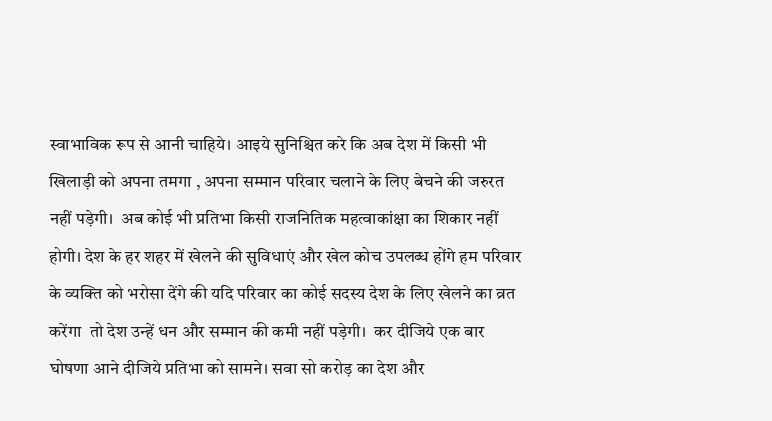स्वाभाविक रूप से आनी चाहिये। आइये सुनिश्चित करे कि अब देश में किसी भी खिलाड़ी को अपना तमगा , अपना सम्मान परिवार चलाने के लिए बेचने की जरुरत नहीं पड़ेगी।  अब कोई भी प्रतिभा किसी राजनितिक महत्वाकांक्षा का शिकार नहीं होगी। देश के हर शहर में खेलने की सुविधाएं और खेल कोच उपलब्ध होंगे हम परिवार के व्यक्ति को भरोसा देंगे की यदि परिवार का कोई सदस्य देश के लिए खेलने का व्रत करेंगा  तो देश उन्हें धन और सम्मान की कमी नहीं पड़ेगी।  कर दीजिये एक बार घोषणा आने दीजिये प्रतिभा को सामने। सवा सो करोड़ का देश और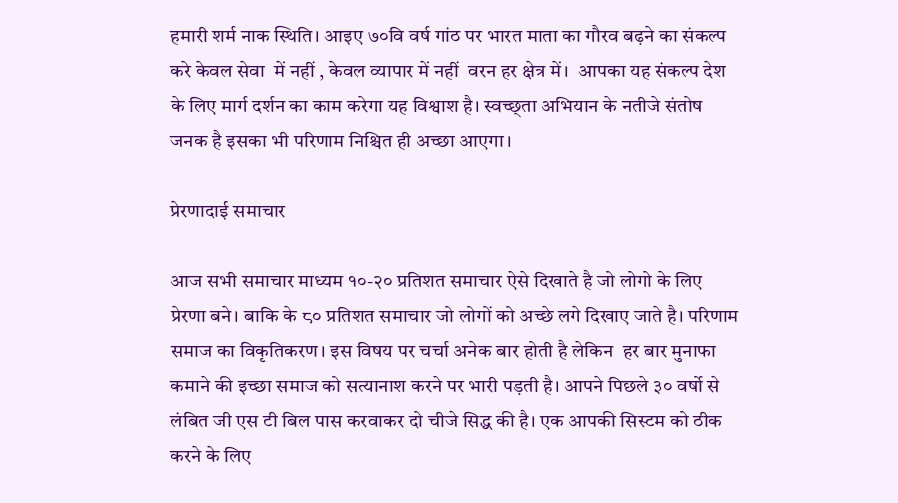हमारी शर्म नाक स्थिति। आइए ७०वि वर्ष गांठ पर भारत माता का गौरव बढ़ने का संकल्प करे केवल सेवा  में नहीं , केवल व्यापार में नहीं  वरन हर क्षेत्र में।  आपका यह संकल्प देश के लिए मार्ग दर्शन का काम करेगा यह विश्वाश है। स्वच्छ्ता अभियान के नतीजे संतोष जनक है इसका भी परिणाम निश्चित ही अच्छा आएगा।

प्रेरणादाई समाचार

आज सभी समाचार माध्यम १०-२० प्रतिशत समाचार ऐसे दिखाते है जो लोगो के लिए प्रेरणा बने। बाकि के ८० प्रतिशत समाचार जो लोगों को अच्छे लगे दिखाए जाते है। परिणाम समाज का विकृतिकरण। इस विषय पर चर्चा अनेक बार होती है लेकिन  हर बार मुनाफा कमाने की इच्छा समाज को सत्यानाश करने पर भारी पड़ती है। आपने पिछले ३० वर्षो से लंबित जी एस टी बिल पास करवाकर दो चीजे सिद्ध की है। एक आपकी सिस्टम को ठीक करने के लिए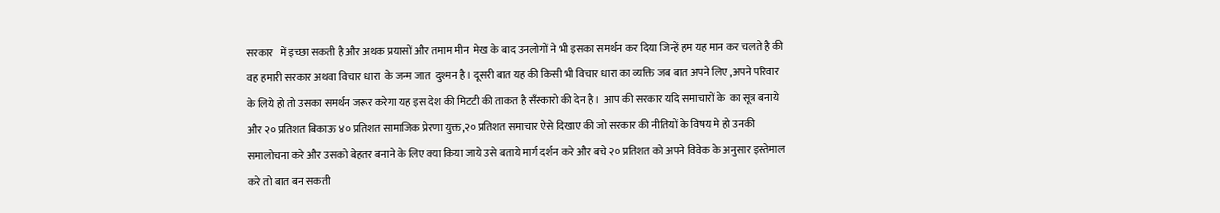सरकार   में इच्छा सकती है और अथक प्रयासों और तमाम मीन  मेख के बाद उनलोगों ने भी इसका समर्थन कर दिया जिन्हें हम यह मान कर चलते है की वह हमारी सरकार अथवा विचार धारा  के जन्म जात  दुश्मन है। दूसरी बात यह की किसी भी विचार धारा का व्यक्ति जब बात अपने लिए ,अपने परिवार के लिये हो तो उसका समर्थन जरूर करेगा यह इस देश की मिटटी की ताकत है सँस्कारो की देन है।  आप की सरकार यदि समाचारों के  का सूत्र बनाये और २० प्रतिशत बिकाऊ ४० प्रतिशत सामाजिक प्रेरणा युक्त,२० प्रतिशत समाचार ऐसे दिखाए की जो सरकार की नीतियों के विषय मे हो उनकी समालोचना करे और उसको बेहतर बनाने के लिए क्या किया जाये उसे बताये मार्ग दर्शन करे और बचे २० प्रतिशत को अपने विवेक के अनुसार इस्तेमाल करे तो बात बन सकती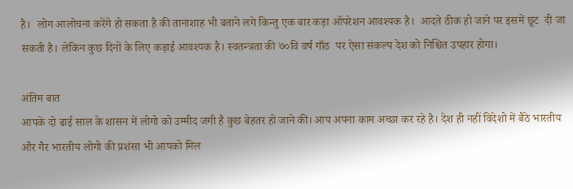है।  लोग आलोचना करेंगे हो सकता है की तानाशाह भी बताने लगे किन्तु एक बार कड़ा ऑपरेशन आवश्यक है।  आदते ठीक हो जाने पर इसमें छूट  दी जा सकती है। लेकिन कुछ दिनों के लिए कड़ाई आवश्यक है। स्वतन्त्रता की ७०वि वर्ष गाँठ  पर ऐसा संकल्प देश को निश्चित उपहार होगा।

अंतिम बात
आपके दो ढाई साल के शासन में लोगो को उम्मीद जगी है कुछ बेहतर हो जाने की। आप अपना काम अच्छा कर रहे है। देश ही नहीं विदेशो में बैठे भारतीय और गैर भारतीय लोगो की प्रशंसा भी आपको मिल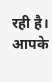रही है। आपके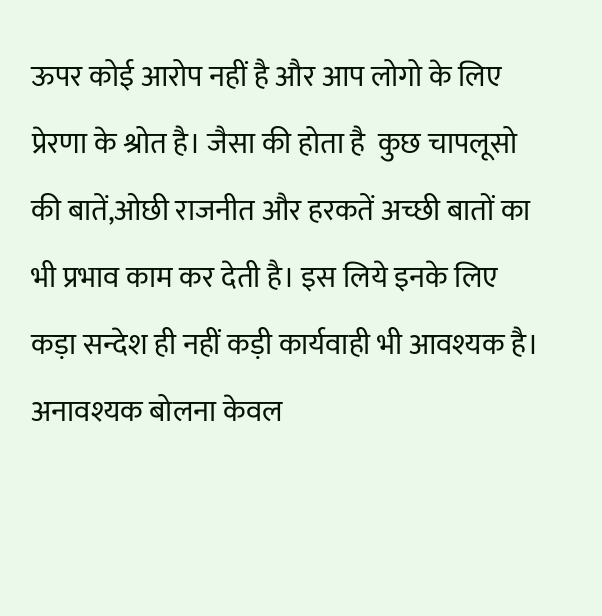ऊपर कोई आरोप नहीं है और आप लोगो के लिए प्रेरणा के श्रोत है। जैसा की होता है  कुछ चापलूसो की बातें,ओछी राजनीत और हरकतें अच्छी बातों का भी प्रभाव काम कर देती है। इस लिये इनके लिए कड़ा सन्देश ही नहीं कड़ी कार्यवाही भी आवश्यक है।  अनावश्यक बोलना केवल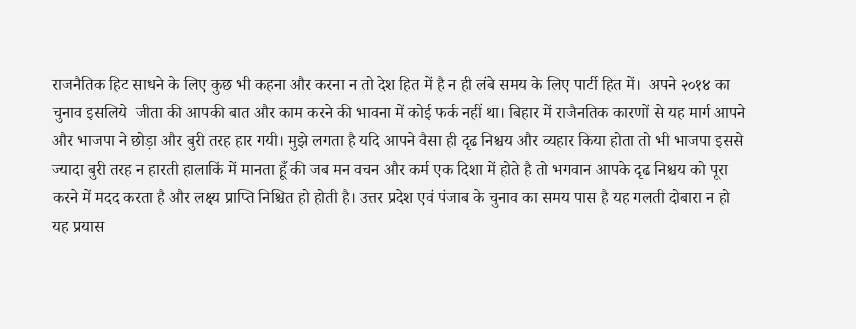राजनैतिक हिट साधने के लिए कुछ भी कहना और करना न तो देश हित में है न ही लंबे समय के लिए पार्टी हित में।  अपने २०१४ का चुनाव इसलिये  जीता की आपकी बात और काम करने की भावना में कोई फर्क नहीं था। बिहार में राजैनतिक कारणों से यह मार्ग आपने और भाजपा ने छोड़ा और बुरी तरह हार गयी। मुझे लगता है यदि आपने वैसा ही दृढ निश्चय और व्यहार किया होता तो भी भाजपा इससे ज्यादा बुरी तरह न हारती हालाकिं में मानता हूँ की जब मन वचन और कर्म एक दिशा में होते है तो भगवान आपके दृढ निश्चय को पूरा करने में मदद करता है और लक्ष्य प्राप्ति निश्चित हो होती है। उत्तर प्रदेश एवं पंजाब के चुनाव का समय पास है यह गलती दोबारा न हो यह प्रयास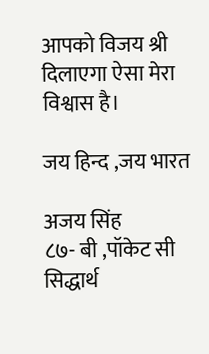आपको विजय श्री दिलाएगा ऐसा मेरा विश्वास है।

जय हिन्द ,जय भारत

अजय सिंह
८७- बी ,पॉकेट सी
सिद्धार्थ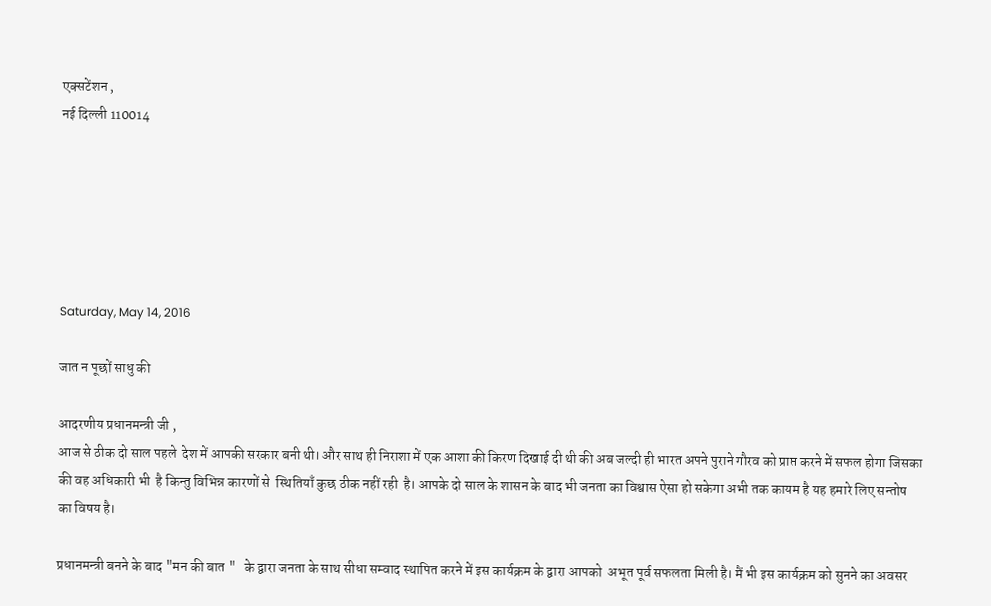एक्सटेंशन ,
नई दिल्ली 110014






Saturday, May 14, 2016

जात न पूछों साधु की

आदरणीय प्रधानमन्त्री जी ,
आज से ठीक दो साल पहले  देश में आपकी सरकार बनी थी। और साथ ही निराशा में एक आशा की किरण दिखाई दी थी की अब जल्दी ही भारत अपने पुराने गौरव को प्राप्त करने में सफल होगा जिसका की वह अधिकारी भी  है किन्तु विभिन्न कारणों से  स्थितियाँ कुछ ठीक नहीं रही  है। आपके दो साल के शासन के बाद भी जनता का विश्वास ऐसा हो सकेगा अभी तक कायम है यह हमारे लिए सन्तोष का विषय है।

प्रधानमन्त्री बनने के बाद "मन की बात "   के द्वारा जनता के साथ सीधा सम्वाद स्थापित करने में इस कार्यक्रम के द्वारा आपको  अभूत पूर्व सफलता मिली है। मैं भी इस कार्यक्रम को सुनने का अवसर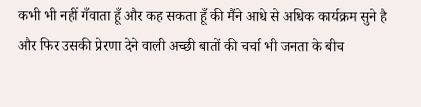कभी भी नहीं गँवाता हूँ और कह सकता हूँ की मैंने आधे से अधिक कार्यक्रम सुने है और फिर उसकी प्रेरणा देने वाली अच्छी बातों की चर्चा भी जनता के बीच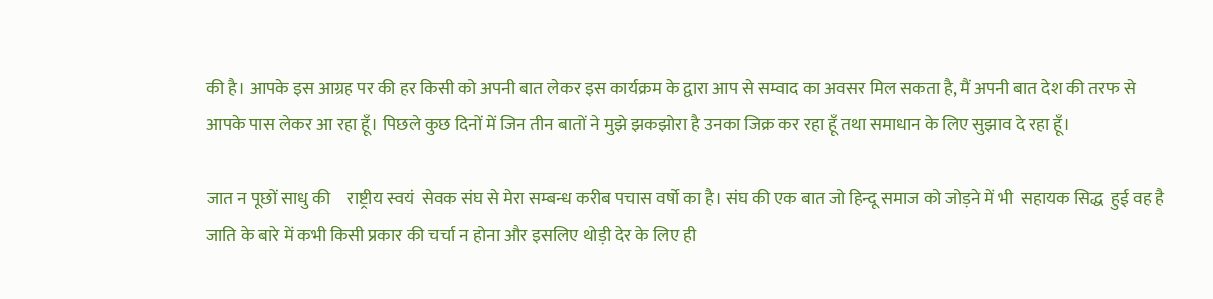की है। आपके इस आग्रह पर की हर किसी को अपनी बात लेकर इस कार्यक्रम के द्वारा आप से सम्वाद का अवसर मिल सकता है, मैं अपनी बात देश की तरफ से आपके पास लेकर आ रहा हूँ। पिछले कुछ दिनों में जिन तीन बातों ने मुझे झकझोरा है उनका जिक्र कर रहा हूँ तथा समाधान के लिए सुझाव दे रहा हूँ।

जात न पूछों साधु की     राष्ट्रीय स्वयं  सेवक संघ से मेरा सम्बन्ध करीब पचास वर्षो का है। संघ की एक बात जो हिन्दू समाज को जोड़ने में भी  सहायक सिद्ध  हुई वह है जाति के बारे में कभी किसी प्रकार की चर्चा न होना और इसलिए थोड़ी देर के लिए ही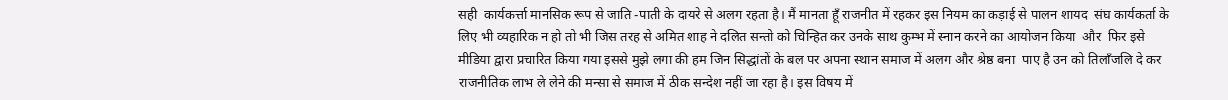सही  कार्यकर्त्ता मानसिक रूप से जाति -पाती के दायरे से अलग रहता है। मैं मानता हूँ राजनीत में रहकर इस नियम का कड़ाई से पालन शायद  संघ कार्यकर्ता के लिए भी व्यहारिक न हो तो भी जिस तरह से अमित शाह ने दलित सन्तो को चिन्हित कर उनके साथ कुम्भ में स्नान करने का आयोजन किया  और  फिर इसे मीडिया द्वारा प्रचारित किया गया इससे मुझे लगा की हम जिन सिद्धांतों के बल पर अपना स्थान समाज में अलग और श्रेष्ठ बना  पाए है उन को तिलाँजलि दे कर राजनीतिक लाभ ले लेने की मन्सा से समाज में ठीक सन्देश नहीं जा रहा है। इस विषय में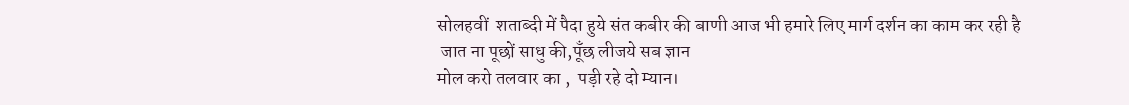सोलहवीं  शताब्दी में पैदा हुये संत कबीर की बाणी आज भी हमारे लिए मार्ग दर्शन का काम कर रही है
 जात ना पूछों साधु की,पूँछ लीजये सब ज्ञान
मोल करो तलवार का ,  पड़ी रहे दो म्यान।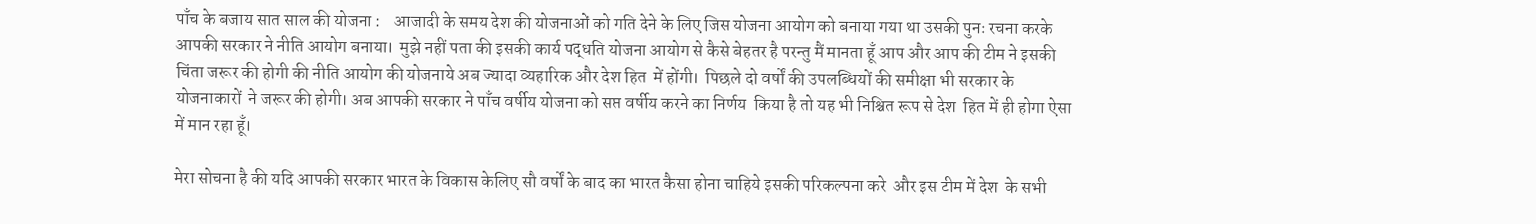पाँच के बजाय सात साल की योजना :    आजादी के समय देश की योजनाओं को गति देने के लिए जिस योजना आयोग को बनाया गया था उसकी पुनः रचना करके आपकी सरकार ने नीति आयोग बनाया।  मुझे नहीं पता की इसकी कार्य पद्धति योजना आयोग से कैसे बेहतर है परन्तु मैं मानता हूँ आप और आप की टीम ने इसकी चिंता जरूर की होगी की नीति आयोग की योजनाये अब ज्यादा व्यहारिक और देश हित  में होंगी।  पिछले दो वर्षों की उपलब्धियों की समीक्षा भी सरकार के योजनाकारों  ने जरूर की होगी। अब आपकी सरकार ने पाँच वर्षीय योजना को सप्त वर्षीय करने का निर्णय  किया है तो यह भी निश्चित रूप से देश  हित में ही होगा ऐसा में मान रहा हूँ।

मेरा सोचना है की यदि आपकी सरकार भारत के विकास केलिए सौ वर्षों के बाद का भारत कैसा होना चाहिये इसकी परिकल्पना करे  और इस टीम में देश  के सभी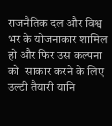राजनैतिक दल और विश्व भर के योजनाकार शामिल हो और फिर उस कल्पना को  साकार करने के लिए उल्टी तैयारी यानि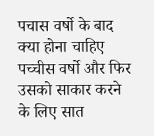पचास वर्षो के बाद क्या होना चाहिए पच्चीस वर्षो और फिर उसको साकार करने के लिए सात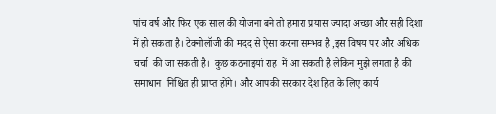पांच वर्ष और फिर एक साल की योजना बने तो हमारा प्रयास ज्यादा अच्छा और सही दिशा में हो सकता है। टेक्नोलॉजी की मदद से ऐसा करना सम्भव है ,इस विषय पर और अधिक  चर्चा  की जा सकती है।  कुछ कठनाइयां राह  में आ सकती है लेकिन मुझे लगता है की समाधान  निश्चित ही प्राप्त होंगे। और आपकी सरकार देश हित के लिए कार्य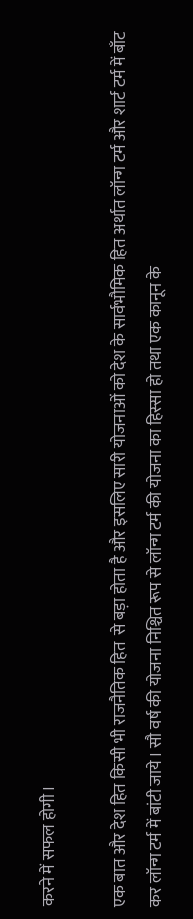करने में सफल होगी।

एक बात और देश हित किसी भी राजनैतिक हित  से बड़ा होता है और इसलिए सारी योजनाओं को देश के सार्वभौमिक हित अर्थात लॉन्ग टर्म और शार्ट टर्म में बाँट कर लॉन्ग टर्म में बांटी जाये। सौ वर्ष की योजना निश्चित रूप से लॉन्ग टर्म की योजना का हिस्सा हो तथा एक कानून के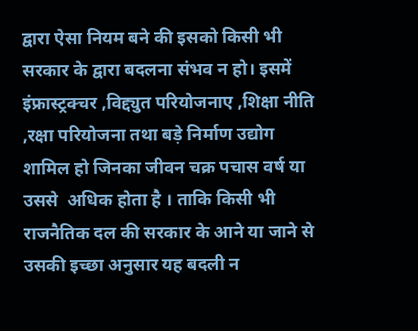द्वारा ऐसा नियम बने की इसको किसी भी सरकार के द्वारा बदलना संभव न हो। इसमें इंफ्रास्ट्रक्चर ,विद्द्युत परियोजनाए ,शिक्षा नीति ,रक्षा परियोजना तथा बड़े निर्माण उद्योग शामिल हो जिनका जीवन चक्र पचास वर्ष या उससे  अधिक होता है । ताकि किसी भी  राजनैतिक दल की सरकार के आने या जाने से उसकी इच्छा अनुसार यह बदली न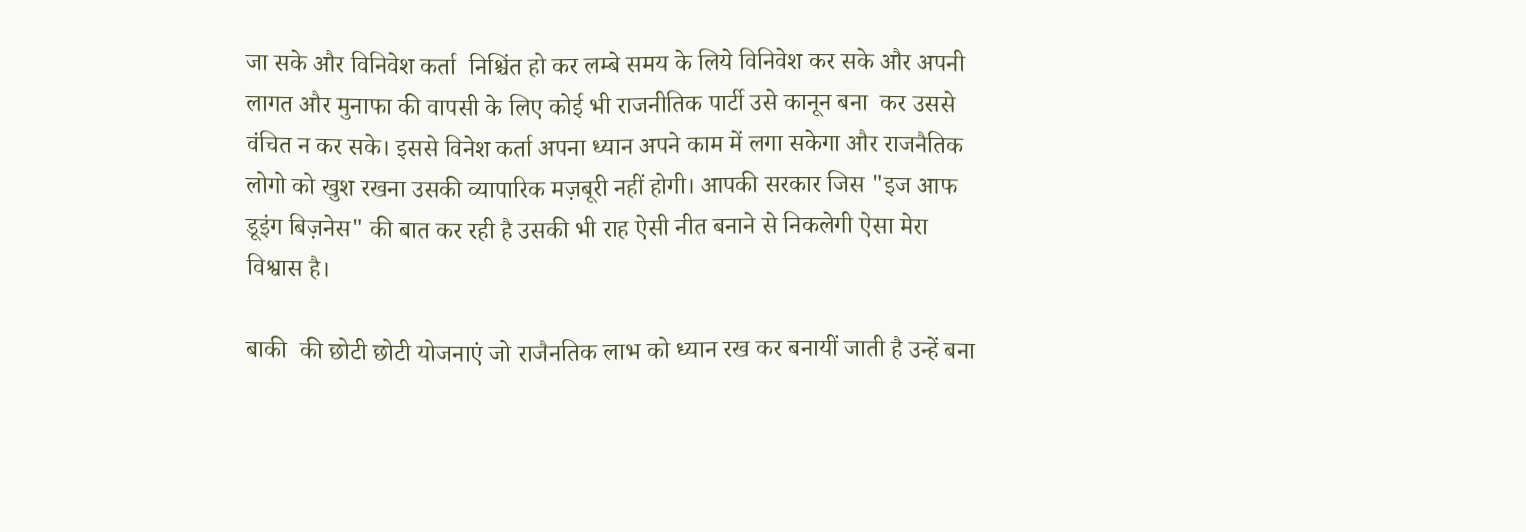जा सके और विनिवेश कर्ता  निश्चिंत हो कर लम्बे समय के लिये विनिवेश कर सके और अपनी लागत और मुनाफा की वापसी के लिए कोई भी राजनीतिक पार्टी उसे कानून बना  कर उससे वंचित न कर सके। इससे विनेश कर्ता अपना ध्यान अपने काम में लगा सकेगा और राजनैतिक लोगो को खुश रखना उसकी व्यापारिक मज़बूरी नहीं होगी। आपकी सरकार जिस "इज आफ डूइंग बिज़नेस" की बात कर रही है उसकी भी राह ऐसी नीत बनाने से निकलेगी ऐसा मेरा  विश्वास है।

बाकी  की छोटी छोटी योजनाएं जो राजैनतिक लाभ को ध्यान रख कर बनायीं जाती है उन्हें बना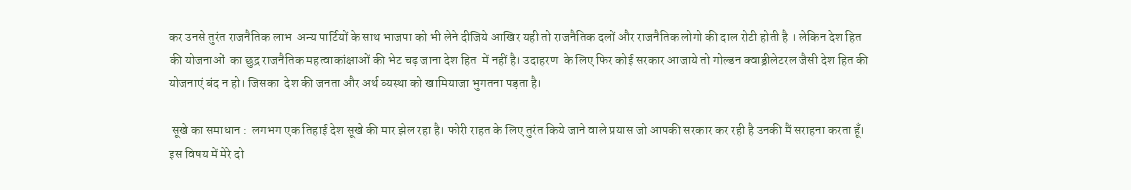कर उनसे तुरंत राजनैतिक लाभ  अन्य पार्टियों के साथ भाजपा को भी लेने दीजिये आखिर यही तो राजनैतिक दलों और राजनैतिक लोगो की दाल रोटी होती है । लेकिन देश हित  की योजनाओं  का छुद्र राजनैतिक महत्वाकांक्षाओं की भेट चढ़ जाना देश हित  में नहीं है। उदाहरण  के लिए फिर कोई सरकार आजाये तो गोल्डन क्वाड्रीलेटरल जैसी देश हित की योजनाएं बंद न हो। जिसका  देश की जनता और अर्थ व्यस्था को खामियाजा भुगतना पड़ता है।

 सूखे का समाधान :  लगभग एक तिहाई देश सूखे की मार झेल रहा है। फोरी राहत के लिए तुरंत किये जाने वाले प्रयास जो आपकी सरकार कर रही है उनकी मैं सराहना करता हूँ। इस विषय में मेरे दो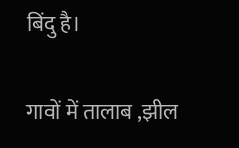बिंदु है।

गावों में तालाब ,झील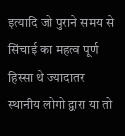इत्यादि जो पुराने समय से सिंचाई का महत्व पूर्ण हिस्सा थे ज्यादातर स्थानीय लोगो द्वारा या तो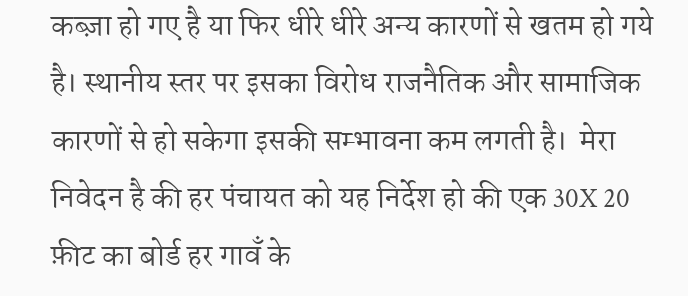कब्ज़ा हो गए है या फिर धीरे धीरे अन्य कारणों से खतम हो गये  है। स्थानीय स्तर पर इसका विरोध राजनैतिक और सामाजिक कारणों से हो सकेगा इसकी सम्भावना कम लगती है।  मेरा निवेदन है की हर पंचायत को यह निर्देश हो की एक 30X 20  फ़ीट का बोर्ड हर गावँ के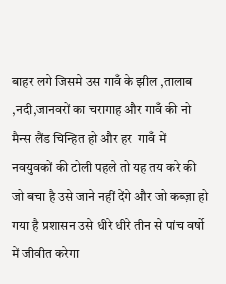बाहर लगे जिसमे उस गावँ के झील ,तालाब ,नदी,जानवरों का चरागाह और गावँ की नो मैन्स लैंड चिन्हित हो और हर  गावँ में  नवयुवकों की टोली पहले तो यह तय करे की जो बचा है उसे जाने नहीं देंगे और जो कब्ज़ा हो गया है प्रशासन उसे धीरे धीरे तीन से पांच वर्षो में जीवीत करेगा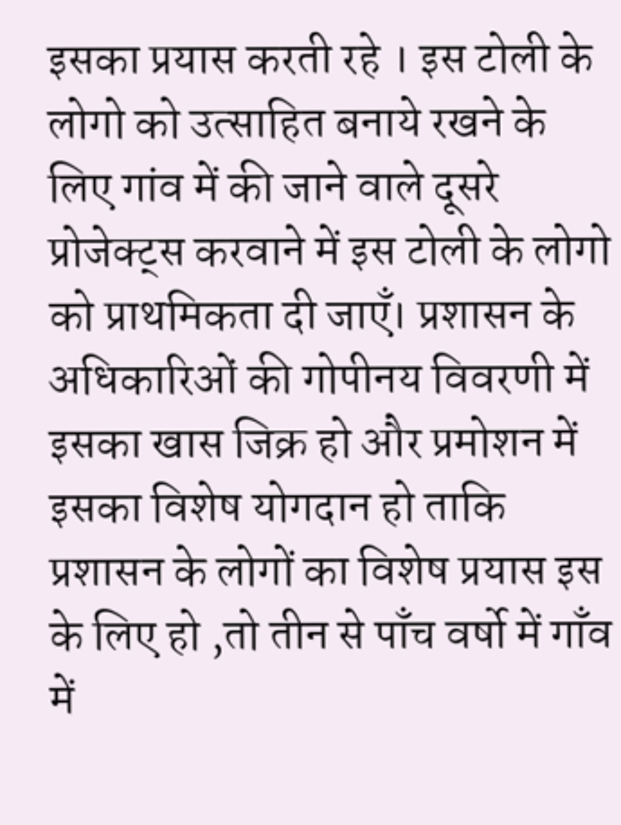इसका प्रयास करती रहे । इस टोली के लोगो को उत्साहित बनाये रखने के लिए गांव में की जाने वाले दूसरे प्रोजेक्ट्स करवाने में इस टोली के लोगो को प्राथमिकता दी जाएँ। प्रशासन के अधिकारिओं की गोपीनय विवरणी में इसका खास जिक्र हो और प्रमोशन में इसका विशेष योगदान हो ताकि प्रशासन के लोगों का विशेष प्रयास इस के लिए हो ,तो तीन से पाँच वर्षो में गाँव में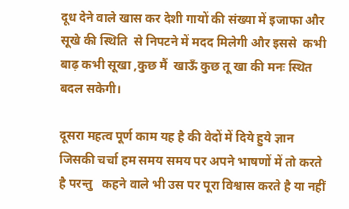दूध देने वाले खास कर देशी गायों की संख्या में इजाफा और सूखे की स्थिति  से निपटने में मदद मिलेगी और इससे  कभी बाढ़ कभी सूखा ,कुछ मैं  खाऊँ कुछ तू खा की मनः स्थित बदल सकेगी।

दूसरा महत्व पूर्ण काम यह है की वेदों में दिये हुये ज्ञान जिसकी चर्चा हम समय समय पर अपने भाषणों में तो करते है परन्तु   कहने वाले भी उस पर पूरा विश्वास करते है या नहीं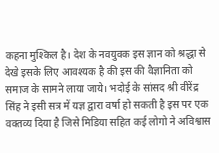कहना मुश्किल है। देश के नवयुवक इस ज्ञान को श्रद्धा से देखे इसके लिए आवश्यक है की इस की वैज्ञानिता को  समाज के सामने लाया जाये। भदोई के सांसद श्री वीरेंद्र सिंह ने इसी सत्र में यज्ञ द्वारा वर्षा हो सकती है इस पर एक वक्तव्य दिया है जिसे मिडिया सहित कई लोगो ने अविश्वास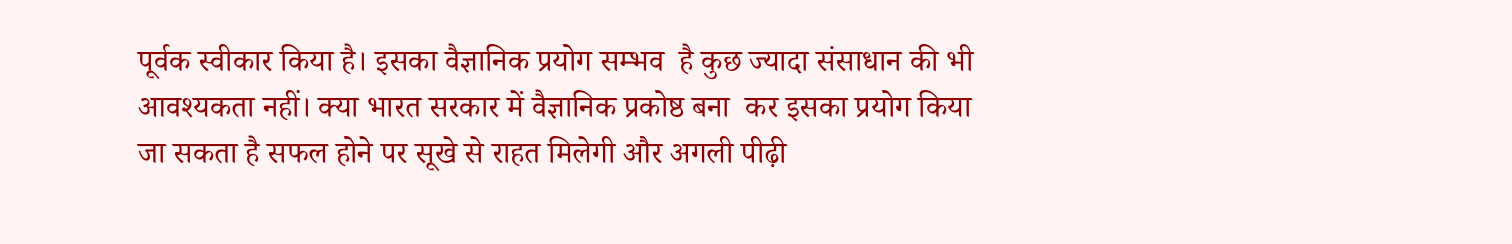पूर्वक स्वीकार किया है। इसका वैज्ञानिक प्रयोग सम्भव  है कुछ ज्यादा संसाधान की भी आवश्यकता नहीं। क्या भारत सरकार में वैज्ञानिक प्रकोष्ठ बना  कर इसका प्रयोग किया जा सकता है सफल होने पर सूखे से राहत मिलेगी और अगली पीढ़ी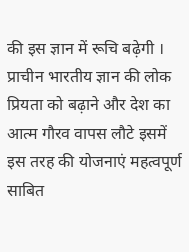की इस ज्ञान में रूचि बढ़ेगी । प्राचीन भारतीय ज्ञान की लोक प्रियता को बढ़ाने और देश का आत्म गौरव वापस लौटे इसमें इस तरह की योजनाएं महत्वपूर्ण साबित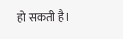हो सकती है।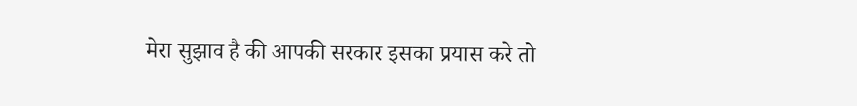मेरा सुझाव है की आपकी सरकार इसका प्रयास करे तो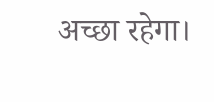अच्छा रहेगा।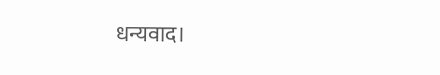धन्यवाद।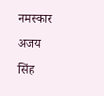नमस्कार
अजय सिंह